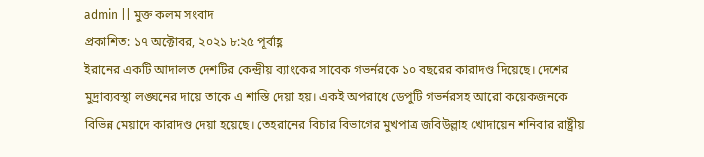admin || মুক্ত কলম সংবাদ
প্রকাশিত: ১৭ অক্টোবর, ২০২১ ৮:২৫ পূর্বাহ্ণ
ইরানের একটি আদালত দেশটির কেন্দ্রীয় ব্যাংকের সাবেক গভর্নরকে ১০ বছরের কারাদণ্ড দিয়েছে। দেশের মুদ্রাব্যবস্থা লঙ্ঘনের দায়ে তাকে এ শাস্তি দেয়া হয়। একই অপরাধে ডেপুটি গভর্নরসহ আরো কয়েকজনকে বিভিন্ন মেয়াদে কারাদণ্ড দেয়া হয়েছে। তেহরানের বিচার বিভাগের মুখপাত্র জবিউল্লাহ খোদায়েন শনিবার রাষ্ট্রীয়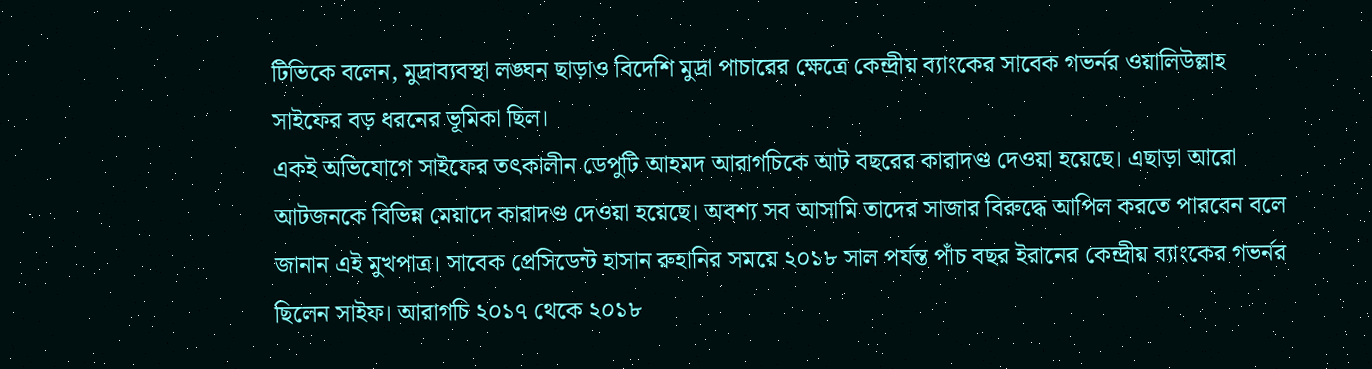টিভিকে বলেন, মুদ্রাব্যবস্থা লঙ্ঘন ছাড়াও বিদেশি মুদ্রা পাচারের ক্ষেত্রে কেন্দ্রীয় ব্যাংকের সাবেক গভর্নর ওয়ালিউল্লাহ সাইফের বড় ধরনের ভূমিকা ছিল।
একই অভিযোগে সাইফের তৎকালীন ডেপুটি আহমদ আরাগচিকে আট বছরের কারাদণ্ড দেওয়া হয়েছে। এছাড়া আরো আটজনকে বিভিন্ন মেয়াদে কারাদণ্ড দেওয়া হয়েছে। অবশ্য সব আসামি তাদের সাজার বিরুদ্ধে আপিল করতে পারবেন বলে জানান এই মুখপাত্র। সাবেক প্রেসিডেন্ট হাসান রুহানির সময়ে ২০১৮ সাল পর্যন্ত পাঁচ বছর ইরানের কেন্দ্রীয় ব্যাংকের গভর্নর ছিলেন সাইফ। আরাগচি ২০১৭ থেকে ২০১৮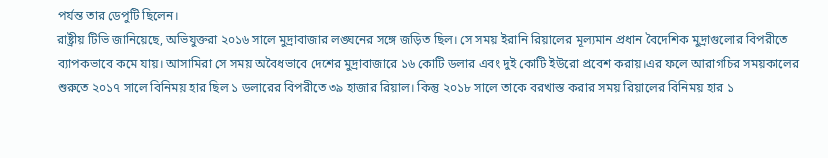পর্যন্ত তার ডেপুটি ছিলেন।
রাষ্ট্রীয় টিভি জানিয়েছে, অভিযুক্তরা ২০১৬ সালে মুদ্রাবাজার লঙ্ঘনের সঙ্গে জড়িত ছিল। সে সময় ইরানি রিয়ালের মূল্যমান প্রধান বৈদেশিক মুদ্রাগুলোর বিপরীতে ব্যাপকভাবে কমে যায়। আসামিরা সে সময় অবৈধভাবে দেশের মুদ্রাবাজারে ১৬ কোটি ডলার এবং দুই কোটি ইউরো প্রবেশ করায়।এর ফলে আরাগচির সময়কালের শুরুতে ২০১৭ সালে বিনিময় হার ছিল ১ ডলারের বিপরীতে ৩৯ হাজার রিয়াল। কিন্তু ২০১৮ সালে তাকে বরখাস্ত করার সময় রিয়ালের বিনিময় হার ১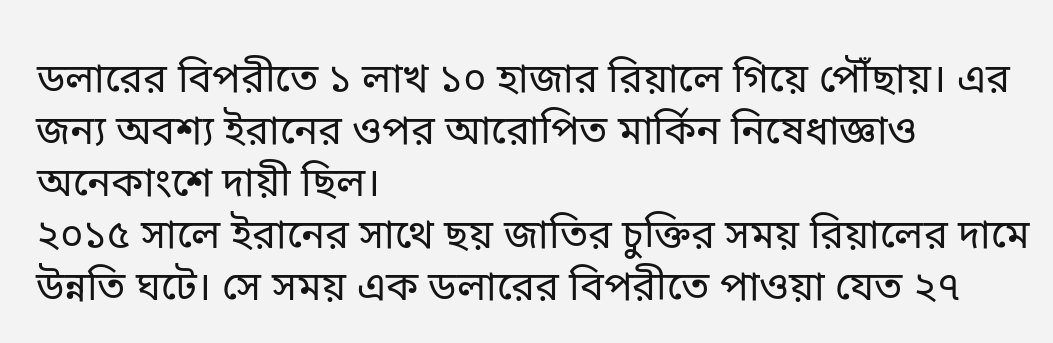ডলারের বিপরীতে ১ লাখ ১০ হাজার রিয়ালে গিয়ে পৌঁছায়। এর জন্য অবশ্য ইরানের ওপর আরোপিত মার্কিন নিষেধাজ্ঞাও অনেকাংশে দায়ী ছিল।
২০১৫ সালে ইরানের সাথে ছয় জাতির চুক্তির সময় রিয়ালের দামে উন্নতি ঘটে। সে সময় এক ডলারের বিপরীতে পাওয়া যেত ২৭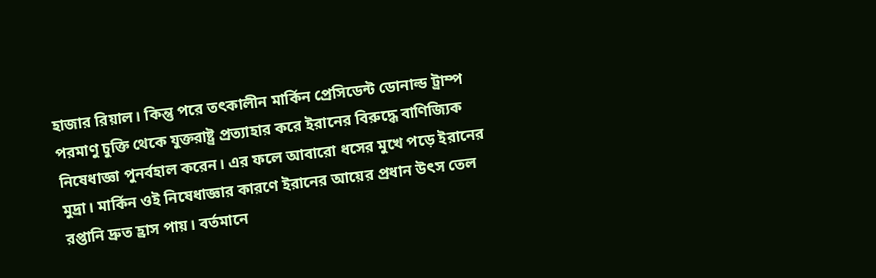হাজার রিয়াল। কিন্তু পরে তৎকালীন মার্কিন প্রেসিডেন্ট ডোনাল্ড ট্রাম্প পরমাণু চুক্তি থেকে যুক্তরাষ্ট্র প্রত্যাহার করে ইরানের বিরুদ্ধে বাণিজ্যিক নিষেধাজ্ঞা পুনর্বহাল করেন। এর ফলে আবারো ধসের মুখে পড়ে ইরানের মুদ্রা। মার্কিন ওই নিষেধাজ্ঞার কারণে ইরানের আয়ের প্রধান উৎস তেল রপ্তানি দ্রুত হ্রাস পায়। বর্তমানে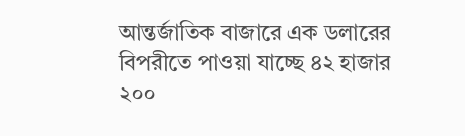আন্তর্জাতিক বাজারে এক ডলারের বিপরীতে পাওয়া যাচ্ছে ৪২ হাজার ২০০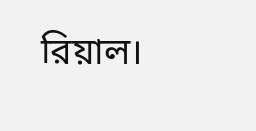রিয়াল।